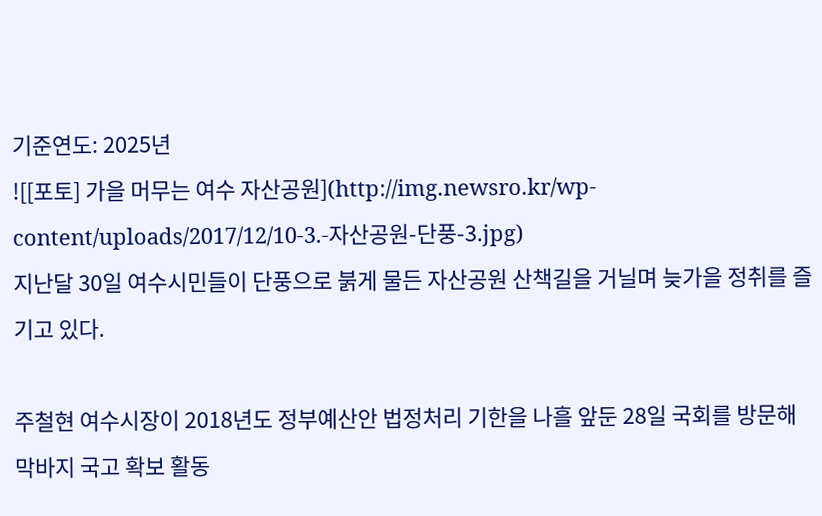기준연도: 2025년
![[포토] 가을 머무는 여수 자산공원](http://img.newsro.kr/wp-content/uploads/2017/12/10-3.-자산공원-단풍-3.jpg)
지난달 30일 여수시민들이 단풍으로 붉게 물든 자산공원 산책길을 거닐며 늦가을 정취를 즐기고 있다.

주철현 여수시장이 2018년도 정부예산안 법정처리 기한을 나흘 앞둔 28일 국회를 방문해 막바지 국고 확보 활동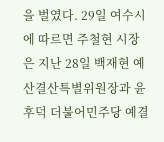을 벌였다. 29일 여수시에 따르면 주철현 시장은 지난 28일 백재현 예산결산특별위원장과 윤후덕 더불어민주당 예결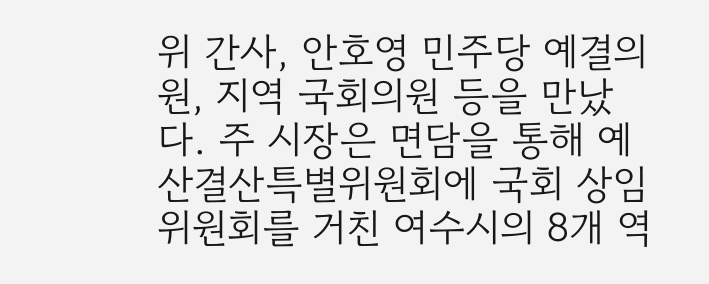위 간사, 안호영 민주당 예결의원, 지역 국회의원 등을 만났다. 주 시장은 면담을 통해 예산결산특별위원회에 국회 상임위원회를 거친 여수시의 8개 역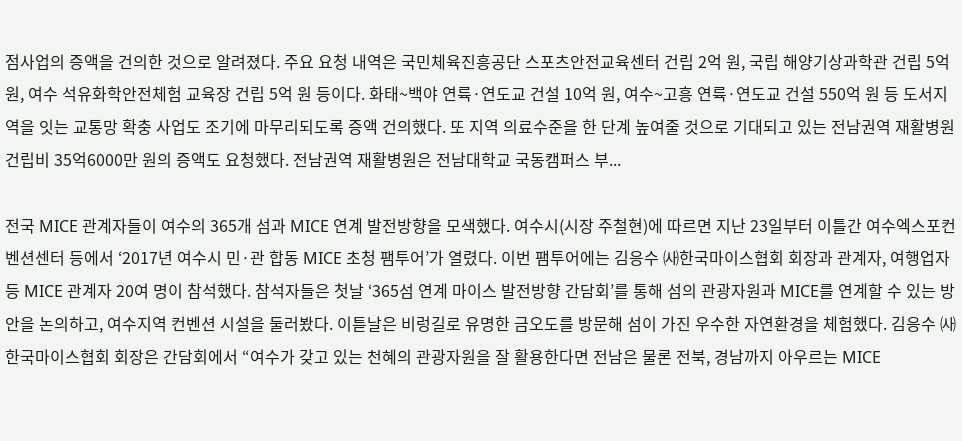점사업의 증액을 건의한 것으로 알려졌다. 주요 요청 내역은 국민체육진흥공단 스포츠안전교육센터 건립 2억 원, 국립 해양기상과학관 건립 5억 원, 여수 석유화학안전체험 교육장 건립 5억 원 등이다. 화태~백야 연륙·연도교 건설 10억 원, 여수~고흥 연륙·연도교 건설 550억 원 등 도서지역을 잇는 교통망 확충 사업도 조기에 마무리되도록 증액 건의했다. 또 지역 의료수준을 한 단계 높여줄 것으로 기대되고 있는 전남권역 재활병원 건립비 35억6000만 원의 증액도 요청했다. 전남권역 재활병원은 전남대학교 국동캠퍼스 부...

전국 MICE 관계자들이 여수의 365개 섬과 MICE 연계 발전방향을 모색했다. 여수시(시장 주철현)에 따르면 지난 23일부터 이틀간 여수엑스포컨벤션센터 등에서 ‘2017년 여수시 민·관 합동 MICE 초청 팸투어’가 열렸다. 이번 팸투어에는 김응수 ㈔한국마이스협회 회장과 관계자, 여행업자 등 MICE 관계자 20여 명이 참석했다. 참석자들은 첫날 ‘365섬 연계 마이스 발전방향 간담회’를 통해 섬의 관광자원과 MICE를 연계할 수 있는 방안을 논의하고, 여수지역 컨벤션 시설을 둘러봤다. 이튿날은 비렁길로 유명한 금오도를 방문해 섬이 가진 우수한 자연환경을 체험했다. 김응수 ㈔한국마이스협회 회장은 간담회에서 “여수가 갖고 있는 천혜의 관광자원을 잘 활용한다면 전남은 물론 전북, 경남까지 아우르는 MICE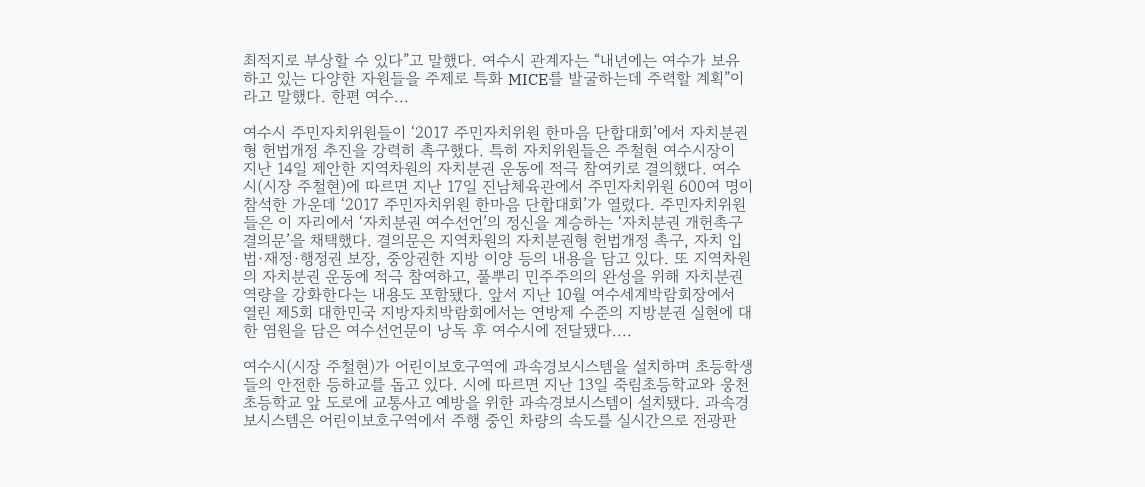최적지로 부상할 수 있다”고 말했다. 여수시 관계자는 “내년에는 여수가 보유하고 있는 다양한 자원들을 주제로 특화 MICE를 발굴하는데 주력할 계획”이라고 말했다. 한편 여수...

여수시 주민자치위원들이 ‘2017 주민자치위원 한마음 단합대회’에서 자치분권형 헌법개정 추진을 강력히 촉구했다. 특히 자치위원들은 주철현 여수시장이 지난 14일 제안한 지역차원의 자치분권 운동에 적극 참여키로 결의했다. 여수시(시장 주철현)에 따르면 지난 17일 진남체육관에서 주민자치위원 600여 명이 참석한 가운데 ‘2017 주민자치위원 한마음 단합대회’가 열렸다. 주민자치위원들은 이 자리에서 ‘자치분권 여수선언’의 정신을 계승하는 ‘자치분권 개헌촉구 결의문’을 채택했다. 결의문은 지역차원의 자치분권형 헌법개정 촉구, 자치 입법·재정·행정권 보장, 중앙권한 지방 이양 등의 내용을 담고 있다. 또 지역차원의 자치분권 운동에 적극 참여하고, 풀뿌리 민주주의의 완성을 위해 자치분권 역량을 강화한다는 내용도 포함됐다. 앞서 지난 10월 여수세계박람회장에서 열린 제5회 대한민국 지방자치박람회에서는 연방제 수준의 지방분권 실현에 대한 염원을 담은 여수선언문이 낭독 후 여수시에 전달됐다....

여수시(시장 주철현)가 어린이보호구역에 과속경보시스템을 설치하며 초등학생들의 안전한 등하교를 돕고 있다. 시에 따르면 지난 13일 죽림초등학교와 웅천초등학교 앞 도로에 교통사고 예방을 위한 과속경보시스템이 설치됐다. 과속경보시스템은 어린이보호구역에서 주행 중인 차량의 속도를 실시간으로 전광판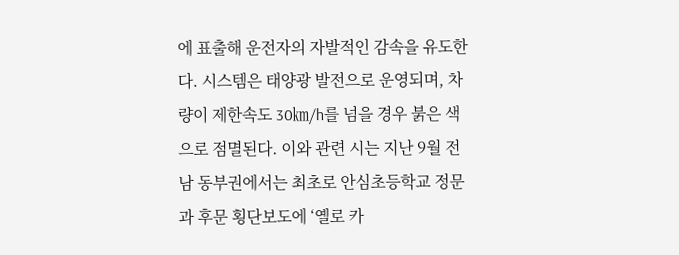에 표출해 운전자의 자발적인 감속을 유도한다. 시스템은 태양광 발전으로 운영되며, 차량이 제한속도 30㎞/h를 넘을 경우 붉은 색으로 점멸된다. 이와 관련 시는 지난 9월 전남 동부권에서는 최초로 안심초등학교 정문과 후문 횡단보도에 ‘옐로 카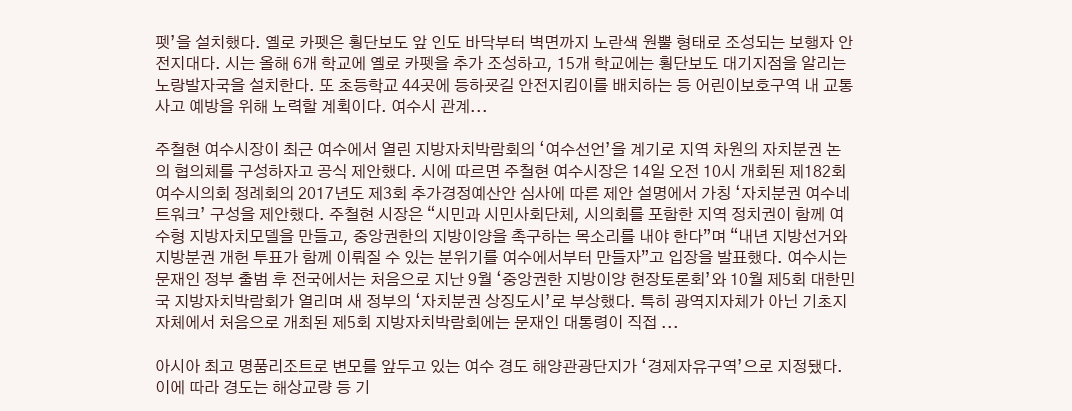펫’을 설치했다. 옐로 카펫은 횡단보도 앞 인도 바닥부터 벽면까지 노란색 원뿔 형태로 조성되는 보행자 안전지대다. 시는 올해 6개 학교에 옐로 카펫을 추가 조성하고, 15개 학교에는 횡단보도 대기지점을 알리는 노랑발자국을 설치한다. 또 초등학교 44곳에 등하굣길 안전지킴이를 배치하는 등 어린이보호구역 내 교통사고 예방을 위해 노력할 계획이다. 여수시 관계...

주철현 여수시장이 최근 여수에서 열린 지방자치박람회의 ‘여수선언’을 계기로 지역 차원의 자치분권 논의 협의체를 구성하자고 공식 제안했다. 시에 따르면 주철현 여수시장은 14일 오전 10시 개회된 제182회 여수시의회 정례회의 2017년도 제3회 추가경정예산안 심사에 따른 제안 설명에서 가칭 ‘자치분권 여수네트워크’ 구성을 제안했다. 주철현 시장은 “시민과 시민사회단체, 시의회를 포함한 지역 정치권이 함께 여수형 지방자치모델을 만들고, 중앙권한의 지방이양을 촉구하는 목소리를 내야 한다”며 “내년 지방선거와 지방분권 개헌 투표가 함께 이뤄질 수 있는 분위기를 여수에서부터 만들자”고 입장을 발표했다. 여수시는 문재인 정부 출범 후 전국에서는 처음으로 지난 9월 ‘중앙권한 지방이양 현장토론회’와 10월 제5회 대한민국 지방자치박람회가 열리며 새 정부의 ‘자치분권 상징도시’로 부상했다. 특히 광역지자체가 아닌 기초지자체에서 처음으로 개최된 제5회 지방자치박람회에는 문재인 대통령이 직접 ...

아시아 최고 명품리조트로 변모를 앞두고 있는 여수 경도 해양관광단지가 ‘경제자유구역’으로 지정됐다. 이에 따라 경도는 해상교량 등 기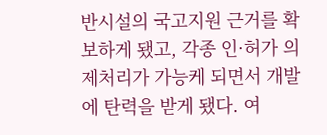반시설의 국고지원 근거를 확보하게 됐고, 각종 인·허가 의제처리가 가능케 되면서 개발에 탄력을 받게 됐다. 여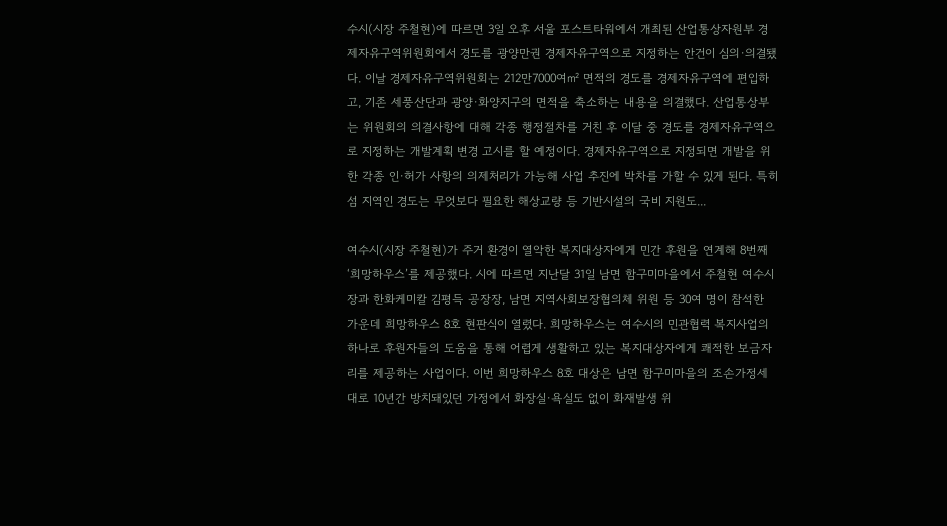수시(시장 주철현)에 따르면 3일 오후 서울 포스트타워에서 개최된 산업통상자원부 경제자유구역위원회에서 경도를 광양만권 경제자유구역으로 지정하는 안건이 심의·의결됐다. 이날 경제자유구역위원회는 212만7000여㎡ 면적의 경도를 경제자유구역에 편입하고, 기존 세풍산단과 광양·화양지구의 면적을 축소하는 내용을 의결했다. 산업통상부는 위원회의 의결사항에 대해 각종 행정절차를 거친 후 이달 중 경도를 경제자유구역으로 지정하는 개발계획 변경 고시를 할 예정이다. 경제자유구역으로 지정되면 개발을 위한 각종 인·허가 사항의 의제처리가 가능해 사업 추진에 박차를 가할 수 있게 된다. 특히 섬 지역인 경도는 무엇보다 필요한 해상교량 등 기반시설의 국비 지원도...

여수시(시장 주철현)가 주거 환경이 열악한 복지대상자에게 민간 후원을 연계해 8번째 ‘희망하우스’를 제공했다. 시에 따르면 지난달 31일 남면 함구미마을에서 주철현 여수시장과 한화케미칼 김평득 공장장, 남면 지역사회보장협의체 위원 등 30여 명이 참석한 가운데 희망하우스 8호 현판식이 열렸다. 희망하우스는 여수시의 민관협력 복지사업의 하나로 후원자들의 도움을 통해 어렵게 생활하고 있는 복지대상자에게 쾌적한 보금자리를 제공하는 사업이다. 이번 희망하우스 8호 대상은 남면 함구미마을의 조손가정세대로 10년간 방치돼있던 가정에서 화장실·욕실도 없이 화재발생 위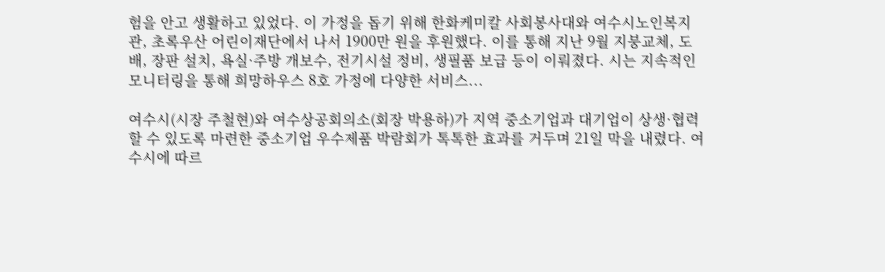험을 안고 생활하고 있었다. 이 가정을 돕기 위해 한화케미칼 사회봉사대와 여수시노인복지관, 초록우산 어린이재단에서 나서 1900만 원을 후원했다. 이를 통해 지난 9월 지붕교체, 도배, 장판 설치, 욕실·주방 개보수, 전기시설 정비, 생필품 보급 등이 이뤄졌다. 시는 지속적인 모니터링을 통해 희망하우스 8호 가정에 다양한 서비스...

여수시(시장 주철현)와 여수상공회의소(회장 박용하)가 지역 중소기업과 대기업이 상생·협력할 수 있도록 마련한 중소기업 우수제품 박람회가 톡톡한 효과를 거두며 21일 막을 내렸다. 여수시에 따르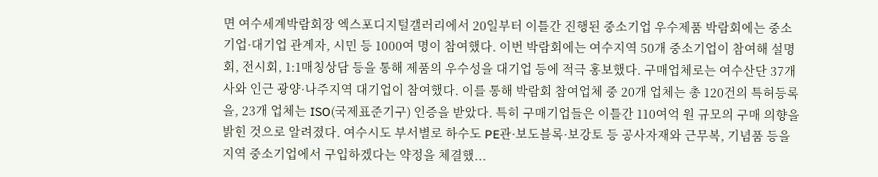면 여수세계박람회장 엑스포디지털갤러리에서 20일부터 이틀간 진행된 중소기업 우수제품 박람회에는 중소기업·대기업 관계자, 시민 등 1000여 명이 참여했다. 이번 박람회에는 여수지역 50개 중소기업이 참여해 설명회, 전시회, 1:1매칭상담 등을 통해 제품의 우수성을 대기업 등에 적극 홍보했다. 구매업체로는 여수산단 37개사와 인근 광양·나주지역 대기업이 참여했다. 이를 통해 박람회 참여업체 중 20개 업체는 총 120건의 특허등록을, 23개 업체는 ISO(국제표준기구) 인증을 받았다. 특히 구매기업들은 이틀간 110여억 원 규모의 구매 의향을 밝힌 것으로 알려졌다. 여수시도 부서별로 하수도 PE관·보도블록·보강토 등 공사자재와 근무복, 기념품 등을 지역 중소기업에서 구입하겠다는 약정을 체결했...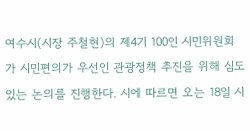여수시(시장 주철현)의 제4기 100인 시민위원회가 시민편의가 우선인 관광정책 추진을 위해 심도 있는 논의를 진행한다. 시에 따르면 오는 18일 시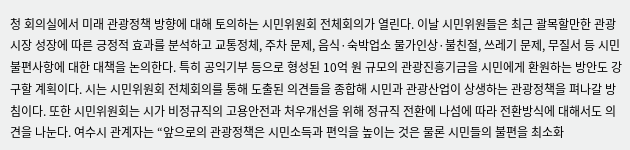청 회의실에서 미래 관광정책 방향에 대해 토의하는 시민위원회 전체회의가 열린다. 이날 시민위원들은 최근 괄목할만한 관광시장 성장에 따른 긍정적 효과를 분석하고 교통정체, 주차 문제, 음식·숙박업소 물가인상·불친절, 쓰레기 문제, 무질서 등 시민 불편사항에 대한 대책을 논의한다. 특히 공익기부 등으로 형성된 10억 원 규모의 관광진흥기금을 시민에게 환원하는 방안도 강구할 계획이다. 시는 시민위원회 전체회의를 통해 도출된 의견들을 종합해 시민과 관광산업이 상생하는 관광정책을 펴나갈 방침이다. 또한 시민위원회는 시가 비정규직의 고용안전과 처우개선을 위해 정규직 전환에 나섬에 따라 전환방식에 대해서도 의견을 나눈다. 여수시 관계자는 “앞으로의 관광정책은 시민소득과 편익을 높이는 것은 물론 시민들의 불편을 최소화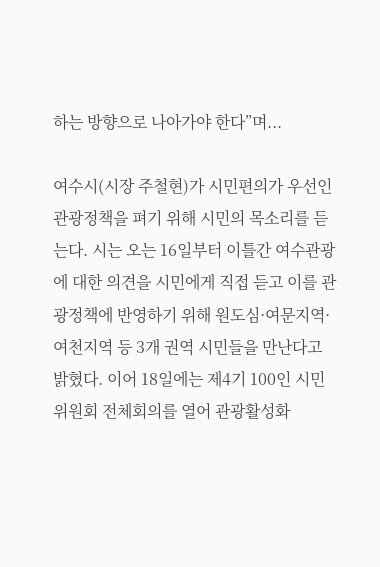하는 방향으로 나아가야 한다”며...

여수시(시장 주철현)가 시민편의가 우선인 관광정책을 펴기 위해 시민의 목소리를 듣는다. 시는 오는 16일부터 이틀간 여수관광에 대한 의견을 시민에게 직접 듣고 이를 관광정책에 반영하기 위해 원도심·여문지역·여천지역 등 3개 권역 시민들을 만난다고 밝혔다. 이어 18일에는 제4기 100인 시민위원회 전체회의를 열어 관광활성화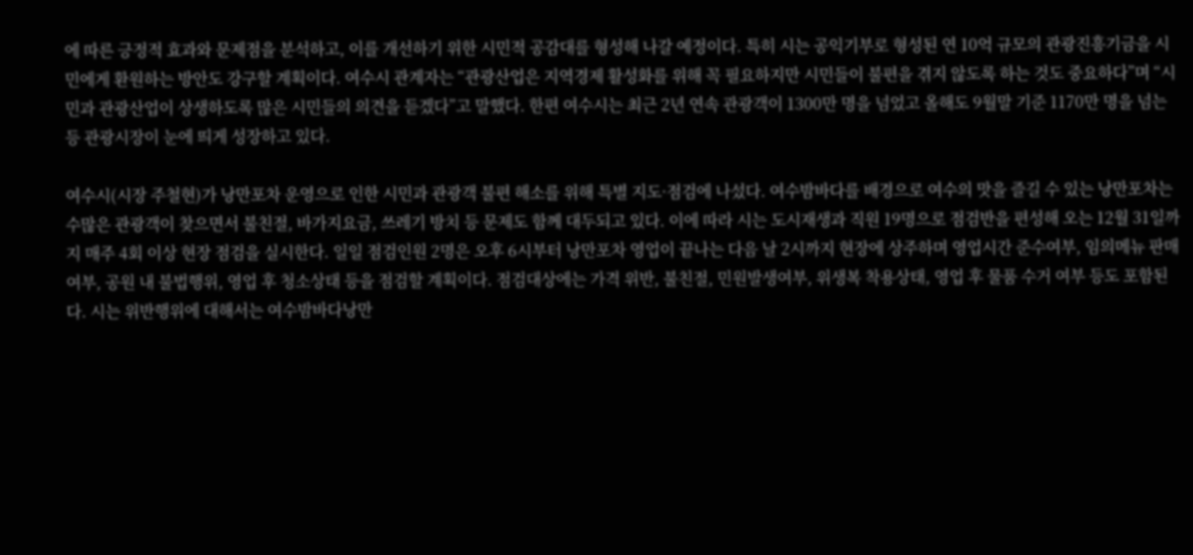에 따른 긍정적 효과와 문제점을 분석하고, 이를 개선하기 위한 시민적 공감대를 형성해 나갈 예정이다. 특히 시는 공익기부로 형성된 연 10억 규모의 관광진흥기금을 시민에게 환원하는 방안도 강구할 계획이다. 여수시 관계자는 “관광산업은 지역경제 활성화를 위해 꼭 필요하지만 시민들이 불편을 겪지 않도록 하는 것도 중요하다”며 “시민과 관광산업이 상생하도록 많은 시민들의 의견을 듣겠다”고 말했다. 한편 여수시는 최근 2년 연속 관광객이 1300만 명을 넘었고 올해도 9월말 기준 1170만 명을 넘는 등 관광시장이 눈에 띄게 성장하고 있다.

여수시(시장 주철현)가 낭만포차 운영으로 인한 시민과 관광객 불편 해소를 위해 특별 지도·점검에 나섰다. 여수밤바다를 배경으로 여수의 맛을 즐길 수 있는 낭만포차는 수많은 관광객이 찾으면서 불친절, 바가지요금, 쓰레기 방치 등 문제도 함께 대두되고 있다. 이에 따라 시는 도시재생과 직원 19명으로 점검반을 편성해 오는 12월 31일까지 매주 4회 이상 현장 점검을 실시한다. 일일 점검인원 2명은 오후 6시부터 낭만포차 영업이 끝나는 다음 날 2시까지 현장에 상주하며 영업시간 준수여부, 임의메뉴 판매여부, 공원 내 불법행위, 영업 후 청소상태 등을 점검할 계획이다. 점검대상에는 가격 위반, 불친절, 민원발생여부, 위생복 착용상태, 영업 후 물품 수거 여부 등도 포함된다. 시는 위반행위에 대해서는 여수밤바다낭만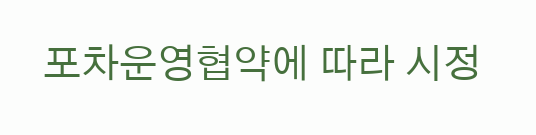포차운영협약에 따라 시정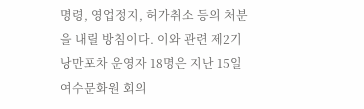명령, 영업정지, 허가취소 등의 처분을 내릴 방침이다. 이와 관련 제2기 낭만포차 운영자 18명은 지난 15일 여수문화원 회의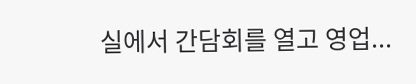실에서 간담회를 열고 영업...